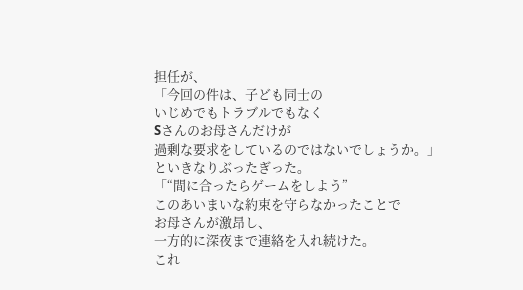担任が、
「今回の件は、子ども同士の
いじめでもトラブルでもなく
Sさんのお母さんだけが
過剰な要求をしているのではないでしょうか。」
といきなりぶったぎった。
「“間に合ったらゲームをしよう”
このあいまいな約束を守らなかったことで
お母さんが激昂し、
一方的に深夜まで連絡を入れ続けた。
これ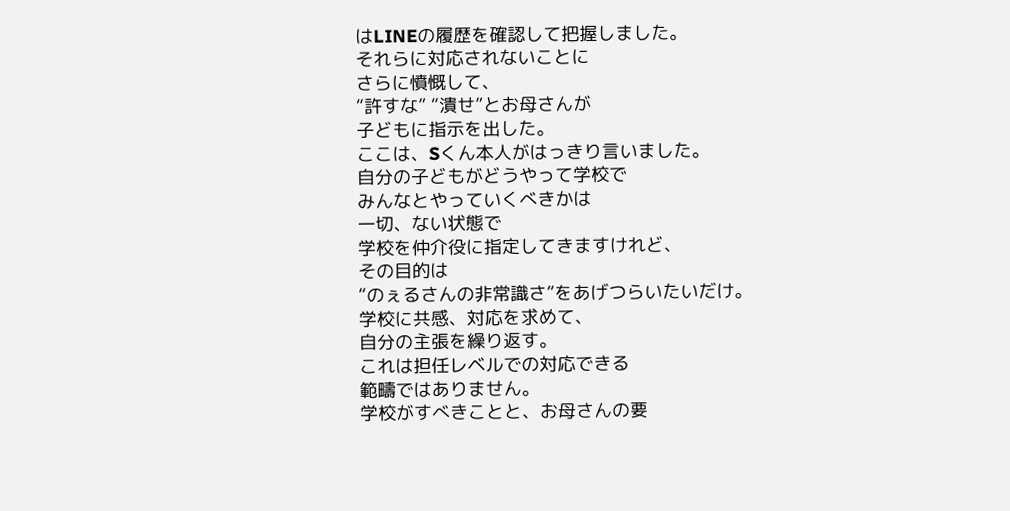はLINEの履歴を確認して把握しました。
それらに対応されないことに
さらに憤慨して、
“許すな” “潰せ”とお母さんが
子どもに指示を出した。
ここは、Sくん本人がはっきり言いました。
自分の子どもがどうやって学校で
みんなとやっていくべきかは
一切、ない状態で
学校を仲介役に指定してきますけれど、
その目的は
“のぇるさんの非常識さ”をあげつらいたいだけ。
学校に共感、対応を求めて、
自分の主張を繰り返す。
これは担任レベルでの対応できる
範疇ではありません。
学校がすべきことと、お母さんの要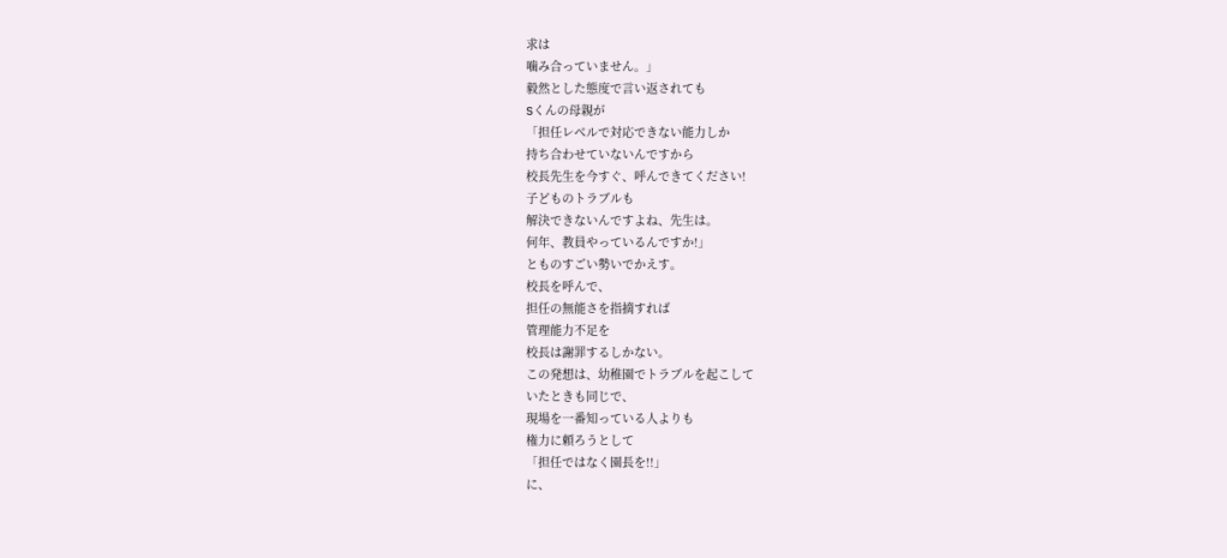求は
噛み合っていません。」
毅然とした態度で言い返されても
Sくんの母親が
「担任レベルで対応できない能力しか
持ち合わせていないんですから
校長先生を今すぐ、呼んできてください!
子どものトラブルも
解決できないんですよね、先生は。
何年、教員やっているんですか!」
とものすごい勢いでかえす。
校長を呼んで、
担任の無能さを指摘すれば
管理能力不足を
校長は謝罪するしかない。
この発想は、幼稚園でトラブルを起こして
いたときも同じで、
現場を一番知っている人よりも
権力に頼ろうとして
「担任ではなく園長を!!」
に、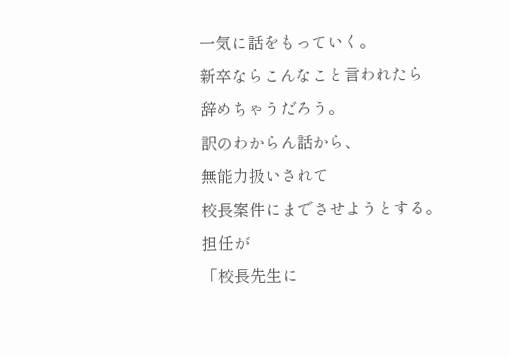一気に話をもっていく。
新卒ならこんなこと言われたら
辞めちゃうだろう。
訳のわからん話から、
無能力扱いされて
校長案件にまでさせようとする。
担任が
「校長先生に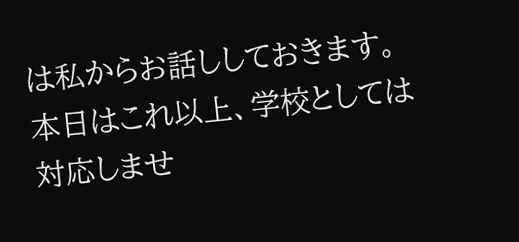は私からお話ししておきます。
本日はこれ以上、学校としては
対応しませ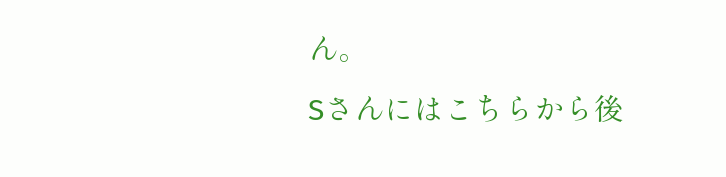ん。
Sさんにはこちらから後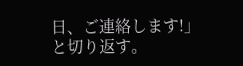日、ご連絡します!」
と切り返す。